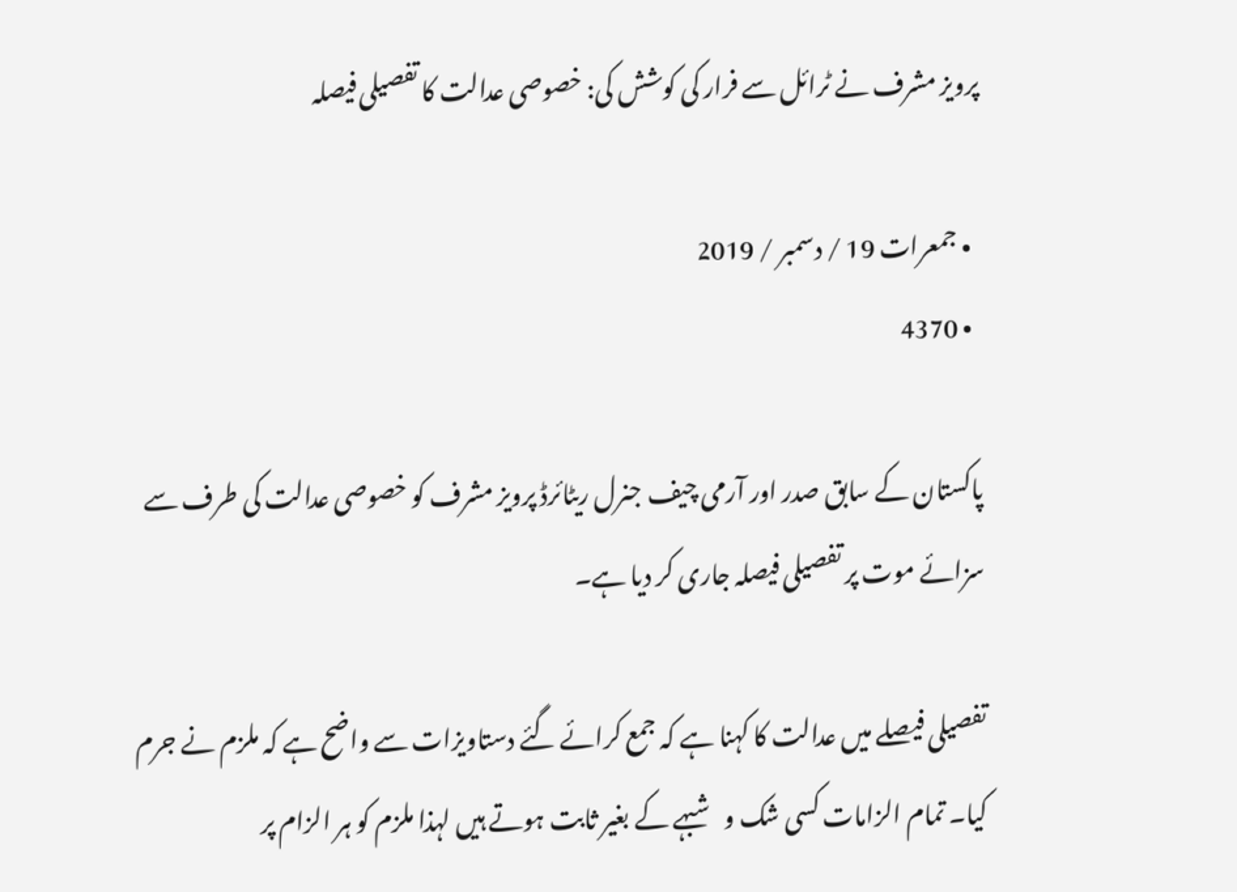پرویز مشرف نے ٹرائل سے فرار کی کوشش کی: خصوصی عدالت کا تفصیلی فیصلہ

  • جمعرات 19 / دسمبر / 2019
  • 4370

پاکستان کے سابق صدر اور آرمی چیف جنرل ریٹائرڈ پرویز مشرف کو خصوصی عدالت کی طرف سے سزائے موت پر تفصیلی فیصلہ جاری کر دیا ہے۔

تفصیلی فیصلے میں عدالت کا کہنا ہے کہ جمع کرائے گئے دستاویزات سے واضح ہے کہ ملزم نے جرم کیا۔ تمام الزامات کسی شک و شبہے کے بغیر ثابت ہوتے ہیں لہذا ملزم کو ہر الزام پر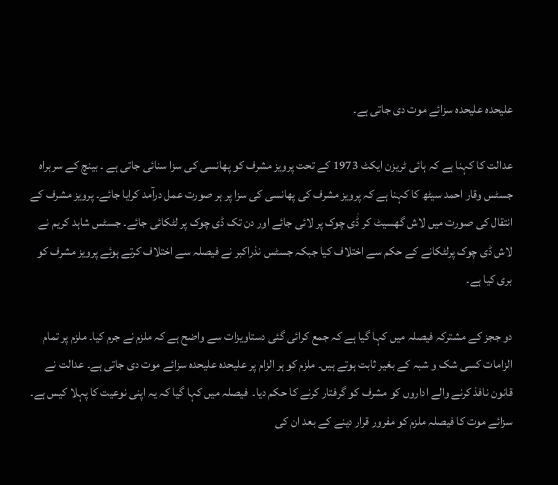علیحدہ علیحدہ سزائے موت دی جاتی ہے۔

عدالت کا کہنا ہے کہ ہائی ٹریزن ایکٹ 1973 کے تحت پرویز مشرف کو پھانسی کی سزا سنائی جاتی ہے ۔ بینچ کے سربراہ جسٹس وقار احمد سیٹھ کا کہنا ہے کہ پرویز مشرف کی پھانسی کی سزا پر ہر صورت عمل درآمد کرایا جائے۔ پرویز مشرف کے انتقال کی صورت میں لاش گھسیٹ کر ڈٰی چوک پر لائی جائے اور دن تک ڈی چوک پر لٹکائی جائے۔ جسٹس شاہد کریم نے لاش ڈی چوک پرلٹکانے کے حکم سے اختلاف کیا جبکہ جسٹس نذراکبر نے فیصلہ سے اختلاف کرتے ہوئے پرویز مشرف کو بری کیا ہے۔

دو ججز کے مشترکہ فیصلہ میں کہا گیا ہے کہ جمع کرائی گئی دستاویزات سے واضح ہے کہ ملزم نے جرم کیا۔ ملزم پر تمام الزامات کسی شک و شبہ کے بغیر ثابت ہوتے ہیں۔ ملزم کو ہر الزام پر علیحدہ علیحدہ سزائے موت دی جاتی ہے۔ عدالت نے قانون نافذ کرنے والے اداروں کو مشرف کو گرفتار کرنے کا حکم دیا۔  فیصلہ میں کہا گیا کہ یہ اپنی نوعیت کا پہلا کیس ہے۔ سزائے موت کا فیصلہ ملزم کو مفرور قرار دینے کے بعد ان کی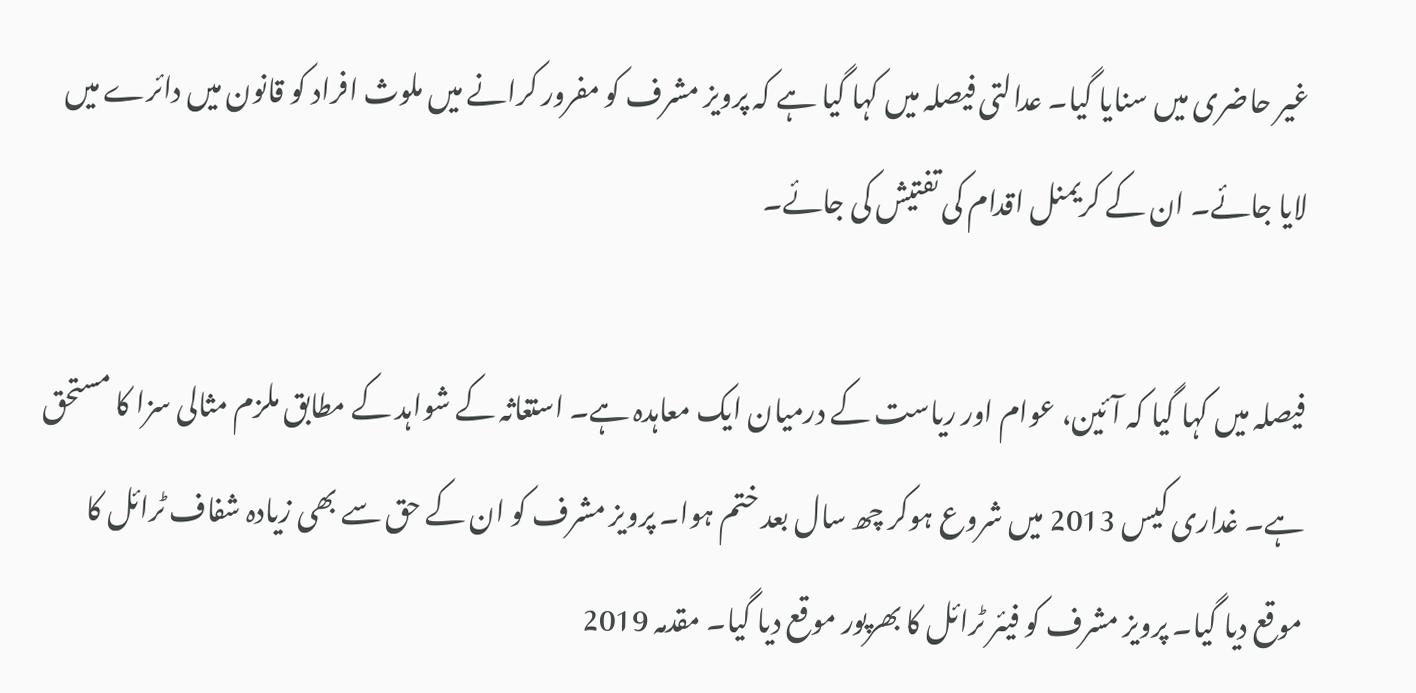غیر حاضری میں سنایا گیا۔ عدالتی فیصلہ میں کہا گیا ہے کہ پرویز مشرف کو مفرور کرانے میں ملوث افراد کو قانون میں دائرے میں لایا جائے۔ ان کے کریمنل اقدام کی تفتیش کی جائے۔

فیصلہ میں کہا گیا کہ آئین، عوام اور ریاست کے درمیان ایک معاہدہ ہے۔ استغاثہ کے شواہد کے مطابق ملزم مثالی سزا کا مستحق ہے۔ غداری کیس 2013 میں شروع ہوکر چھ سال بعد ختم ہوا۔ پرویز مشرف کو ان کے حق سے بھی زیادہ شفاف ٹرائل کا موقع دیا گیا۔ پرویز مشرف کو فیئر ٹرائل کا بھرپور موقع دیا گیا۔ مقدمہ 2019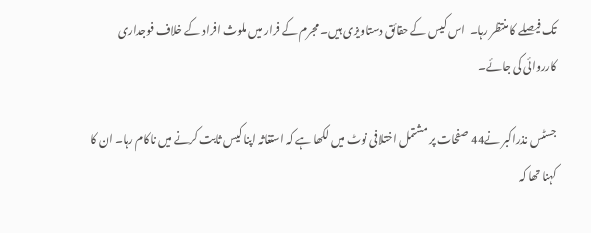تک فیصلے کا منتظر رہا۔  اس کیس کے حقائق دستاویزی ہیں۔ مجرم کے فرار میں ملوث افراد کے خلاف فوجداری کارروائی کی جائے۔

جسٹس نذراکبر نے44 صفحات پر مشتمل اختلافی نوٹ میں لکھا ہے کہ استغاثہ اپنا کیس ثابت کرنے میں ناکام رہا۔ ان کا کہنا تھا کہ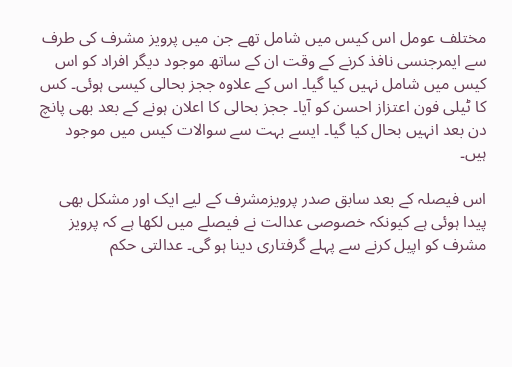مختلف عومل اس کیس میں شامل تھے جن میں پرویز مشرف کی طرف سے ایمرجنسی نافذ کرنے کے وقت ان کے ساتھ موجود دیگر افراد کو اس کیس میں شامل نہیں کیا گیا۔ اس کے علاوہ ججز بحالی کیسی ہوئی۔ کس کا ٹیلی فون اعتزاز احسن کو آیا۔ ججز بحالی کا اعلان ہونے کے بعد بھی پانچ دن بعد انہیں بحال کیا گیا۔ ایسے بہت سے سوالات کیس میں موجود ہیں۔

اس فیصلہ کے بعد سابق صدر پرویزمشرف کے لیے ایک اور مشکل بھی پیدا ہوئی ہے کیونکہ خصوصی عدالت نے فیصلے میں لکھا ہے کہ پرویز مشرف کو اپیل کرنے سے پہلے گرفتاری دینا ہو گی۔ عدالتی حکم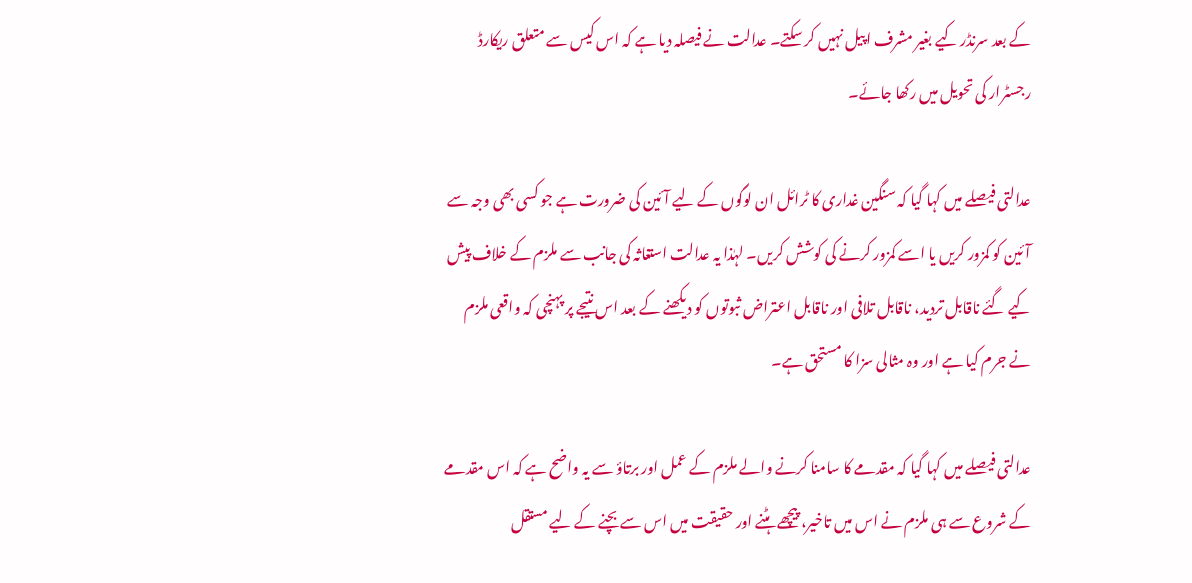کے بعد سرنڈر کیے بغیر مشرف اپیل نہیں کر سکتے۔ عدالت نے فیصلہ دیا ہے کہ اس کیس سے متعلق ریکارڈ رجسٹرار کی تحویل میں رکھا جائے۔

عدالتی فیصلے میں کہا گیا کہ سنگین غداری کا ٹرائل ان لوگوں کے لیے آئین کی ضرورت ہے جو کسی بھی وجہ سے آئین کو کمزور کریں یا اسے کمزور کرنے کی کوشش کریں۔ لہٰذا یہ عدالت استغاثہ کی جانب سے ملزم کے خلاف پیش کیے گئے ناقابل تردید، ناقابل تلافی اور ناقابل اعتراض ثبوتوں کو دیکھنے کے بعد اس نتیجے پر پہنچی کہ واقعی ملزم نے جرم کیا ہے اور وہ مثالی سزا کا مستحق ہے۔

عدالتی فیصلے میں کہا گیا کہ مقدمے کا سامنا کرنے والے ملزم کے عمل اور برتاؤ سے یہ واضح ہے کہ اس مقدمے کے شروع سے ہی ملزم نے اس میں تاخیر، پیچھے ہٹنے اور حقیقت میں اس سے بچنے کے لیے مستقل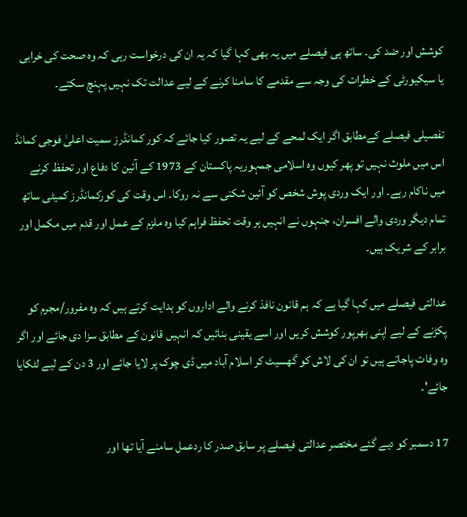کوشش اور ضد کی۔ ساتھ ہی فیصلے میں یہ بھی کہا گیا کہ یہ ان کی درخواست رہی کہ وہ صحت کی خرابی یا سیکیورٹی کے خطرات کی وجہ سے مقدمے کا سامنا کرنے کے لیے عدالت تک نہیں پہنچ سکتے۔

تفصیلی فیصلے کےمطابق اگر ایک لمحے کے لیے یہ تصور کیا جائے کہ کور کمانڈرز سمیت اعلیٰ فوجی کمانڈ اس میں ملوث نہیں تو پھر کیوں وہ اسلامی جمہوریہ پاکستان کے 1973 کے آئین کا دفاع اور تحفظ کرنے میں ناکام رہے۔ اور ایک وردی پوش شخص کو آئین شکنی سے نہ روکا۔ اس وقت کی کورکمانڈرز کمیٹی ساتھ تمام دیگر وردی والے افسران، جنہوں نے انہیں ہر وقت تحفظ فراہم کیا وہ ملزم کے عمل اور قدم میں مکمل اور برابر کے شریک ہیں۔

عدالتی فیصلے میں کہا گیا ہے کہ ہم قانون نافذ کرنے والے اداروں کو ہدایت کرتے ہیں کہ وہ مفرور/مجرم کو پکڑنے کے لیے اپنی بھرپور کوشش کریں اور اسے یقینی بنائیں کہ انہیں قانون کے مطابق سزا دی جائے اور اگر وہ وفات پاجاتے ہیں تو ان کی لاش کو گھسیٹ کر اسلام آباد میں ڈی چوک پر لایا جائے اور 3 دن کے لیے لٹکایا جائے'۔

17 دسمبر کو دیے گئے مختصر عدالتی فیصلے پر سابق صدر کا ردعمل سامنے آیا تھا اور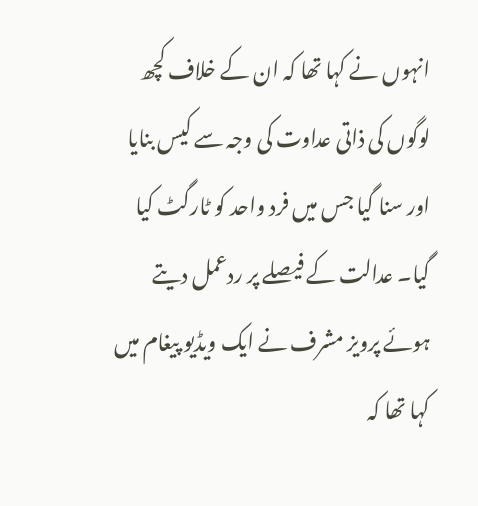انہوں نے کہا تھا کہ ان کے خلاف کچھ لوگوں کی ذاتی عداوت کی وجہ سے کیس بنایا اور سنا گیا جس میں فرد واحد کو ٹارگٹ کیا گیا۔ عدالت کے فیصلے پر ردعمل دیتے ہوئے پرویز مشرف نے ایک ویڈیو پیغام میں کہا تھا کہ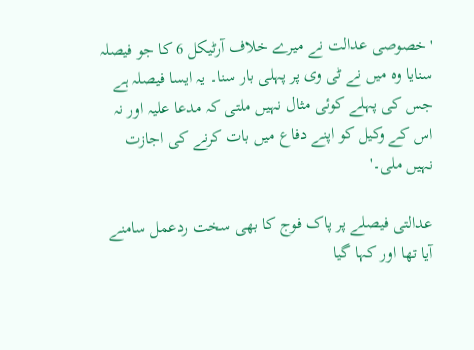'خصوصی عدالت نے میرے خلاف آرٹیکل 6 کا جو فیصلہ سنایا وہ میں نے ٹی وی پر پہلی بار سنا۔ یہ ایسا فیصلہ ہے جس کی پہلے کوئی مثال نہیں ملتی کہ مدعا علیہ اور نہ اس کے وکیل کو اپنے دفاع میں بات کرنے کی اجازت نہیں ملی۔'

عدالتی فیصلے پر پاک فوج کا بھی سخت ردعمل سامنے آیا تھا اور کہا گیا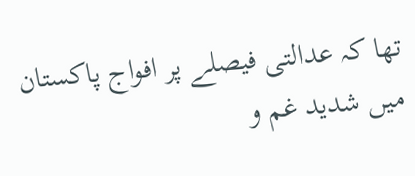تھا کہ عدالتی فیصلے پر افواج پاکستان میں شدید غم و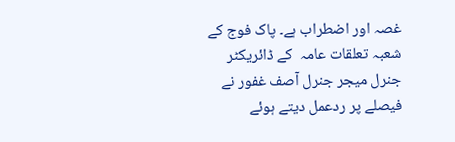غصہ اور اضطراب ہے۔ پاک فوج کے شعبہ تعلقات عامہ  کے ڈائریکٹر جنرل میجر جنرل آصف غفور نے فیصلے پر ردعمل دیتے ہوئے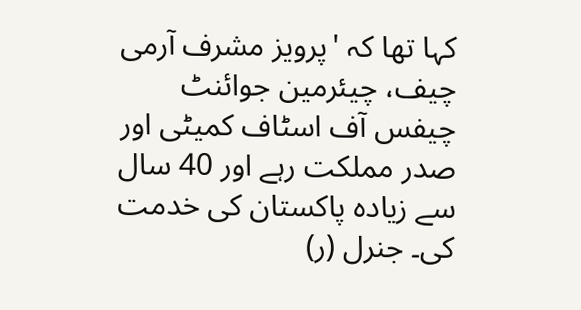کہا تھا کہ 'پرویز مشرف آرمی چیف، چیئرمین جوائنٹ چیفس آف اسٹاف کمیٹی اور صدر مملکت رہے اور 40 سال سے زیادہ پاکستان کی خدمت کی۔ جنرل (ر)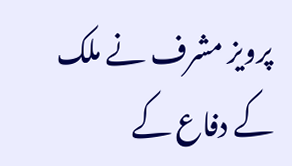پرویز مشرف نے ملک کے دفاع کے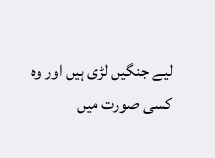لیے جنگیں لڑی ہیں اور وہ کسی صورت میں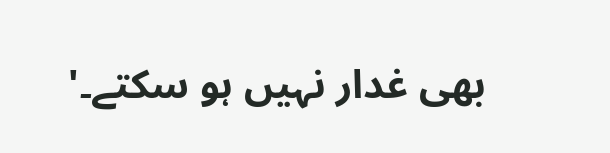بھی غدار نہیں ہو سکتے۔'